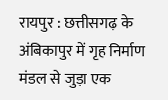रायपुर : छत्तीसगढ़ के अंबिकापुर में गृह निर्माण मंडल से जुड़ा एक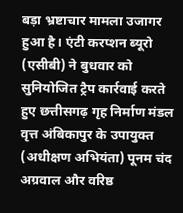बड़ा भ्रष्टाचार मामला उजागर हुआ है। एंटी करप्शन ब्यूरो (एसीबी) ने बुधवार को सुनियोजित ट्रैप कार्रवाई करते हुए छत्तीसगढ़ गृह निर्माण मंडल वृत्त अंबिकापुर के उपायुक्त (अधीक्षण अभियंता) पूनम चंद अग्रवाल और वरिष्ठ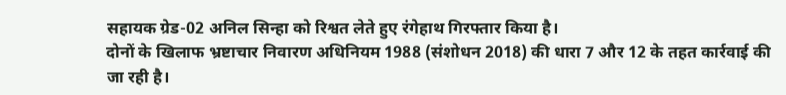सहायक ग्रेड-02 अनिल सिन्हा को रिश्वत लेते हुए रंगेहाथ गिरफ्तार किया है।
दोनों के खिलाफ भ्रष्टाचार निवारण अधिनियम 1988 (संशोधन 2018) की धारा 7 और 12 के तहत कार्रवाई की जा रही है।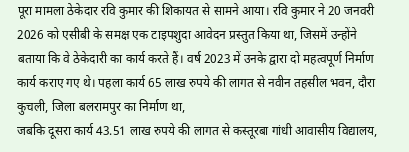पूरा मामला ठेकेदार रवि कुमार की शिकायत से सामने आया। रवि कुमार ने 20 जनवरी 2026 को एसीबी के समक्ष एक टाइपशुदा आवेदन प्रस्तुत किया था, जिसमें उन्होंने बताया कि वे ठेकेदारी का कार्य करते हैं। वर्ष 2023 में उनके द्वारा दो महत्वपूर्ण निर्माण कार्य कराए गए थे। पहला कार्य 65 लाख रुपये की लागत से नवीन तहसील भवन, दौरा कुचली, जिला बलरामपुर का निर्माण था,
जबकि दूसरा कार्य 43.51 लाख रुपये की लागत से कस्तूरबा गांधी आवासीय विद्यालय,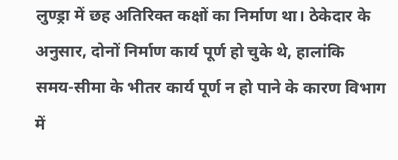लुण्ड्रा में छह अतिरिक्त कक्षों का निर्माण था। ठेकेदार के अनुसार, दोनों निर्माण कार्य पूर्ण हो चुके थे, हालांकि समय-सीमा के भीतर कार्य पूर्ण न हो पाने के कारण विभाग में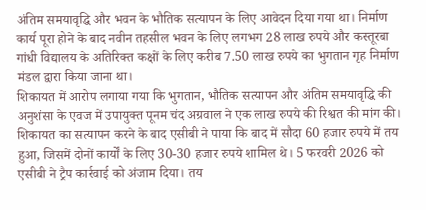अंतिम समयावृद्धि और भवन के भौतिक सत्यापन के लिए आवेदन दिया गया था। निर्माण कार्य पूरा होने के बाद नवीन तहसील भवन के लिए लगभग 28 लाख रुपये और कस्तूरबा गांधी विद्यालय के अतिरिक्त कक्षों के लिए करीब 7.50 लाख रुपये का भुगतान गृह निर्माण मंडल द्वारा किया जाना था।
शिकायत में आरोप लगाया गया कि भुगतान, भौतिक सत्यापन और अंतिम समयावृद्धि की अनुशंसा के एवज में उपायुक्त पूनम चंद अग्रवाल ने एक लाख रुपये की रिश्वत की मांग की। शिकायत का सत्यापन करने के बाद एसीबी ने पाया कि बाद में सौदा 60 हजार रुपये में तय हुआ, जिसमें दोनों कार्यों के लिए 30-30 हजार रुपये शामिल थे। 5 फरवरी 2026 को एसीबी ने ट्रैप कार्रवाई को अंजाम दिया। तय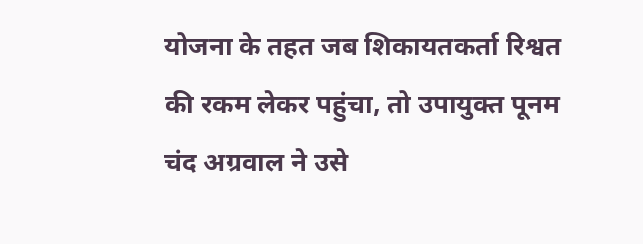योजना के तहत जब शिकायतकर्ता रिश्वत की रकम लेकर पहुंचा, तो उपायुक्त पूनम चंद अग्रवाल ने उसे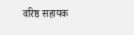वरिष्ठ सहायक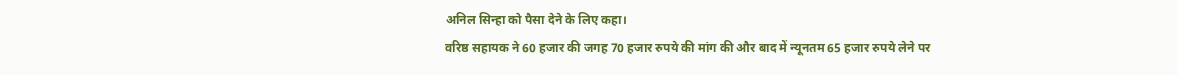अनिल सिन्हा को पैसा देने के लिए कहा।
वरिष्ठ सहायक ने 60 हजार की जगह 70 हजार रुपये की मांग की और बाद में न्यूनतम 65 हजार रुपये लेने पर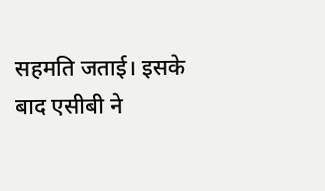सहमति जताई। इसके बाद एसीबी ने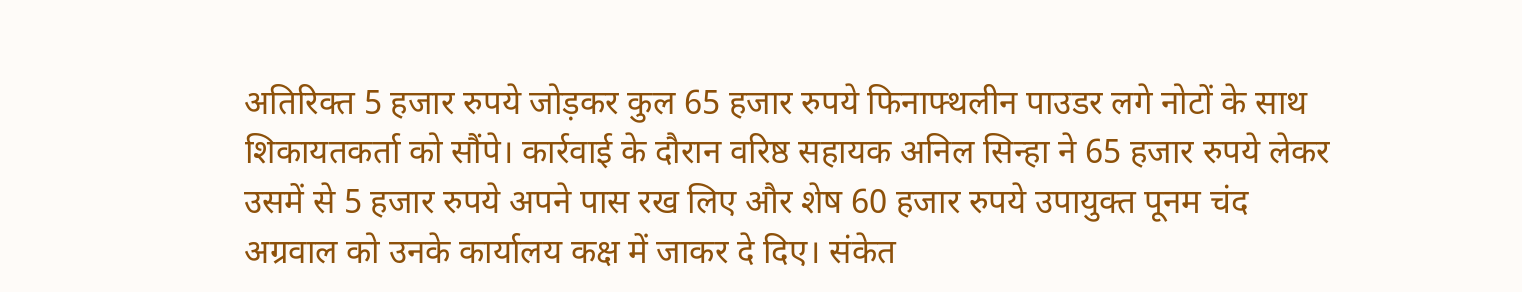अतिरिक्त 5 हजार रुपये जोड़कर कुल 65 हजार रुपये फिनाफ्थलीन पाउडर लगे नोटों के साथ शिकायतकर्ता को सौंपे। कार्रवाई के दौरान वरिष्ठ सहायक अनिल सिन्हा ने 65 हजार रुपये लेकर उसमें से 5 हजार रुपये अपने पास रख लिए और शेष 60 हजार रुपये उपायुक्त पूनम चंद अग्रवाल को उनके कार्यालय कक्ष में जाकर दे दिए। संकेत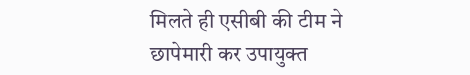मिलते ही एसीबी की टीम ने छापेमारी कर उपायुक्त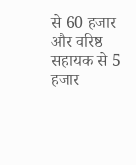से 60 हजार और वरिष्ठ सहायक से 5 हजार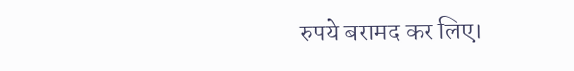रुपये बरामद कर लिए।